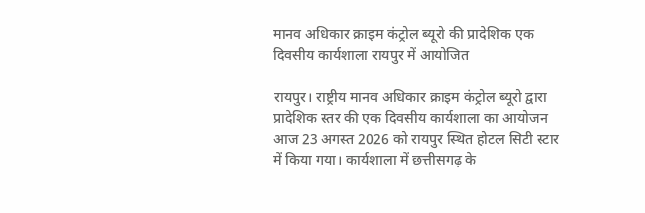मानव अधिकार क्राइम कंट्रोल ब्यूरो की प्रादेशिक एक दिवसीय कार्यशाला रायपुर में आयोजित

रायपुर। राष्ट्रीय मानव अधिकार क्राइम कंट्रोल ब्यूरो द्वारा प्रादेशिक स्तर की एक दिवसीय कार्यशाला का आयोजन आज 23 अगस्त 2026 को रायपुर स्थित होटल सिटी स्टार में किया गया। कार्यशाला में छत्तीसगढ़ के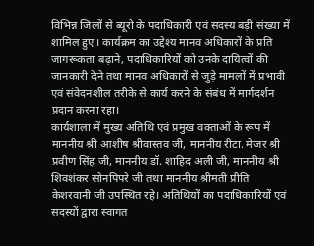विभिन्न जिलों से ब्यूरो के पदाधिकारी एवं सदस्य बड़ी संख्या में शामिल हुए। कार्यक्रम का उद्देश्य मानव अधिकारों के प्रति जागरूकता बढ़ाने, पदाधिकारियों को उनके दायित्वों की जानकारी देने तथा मानव अधिकारों से जुड़े मामलों में प्रभावी एवं संवेदनशील तरीके से कार्य करने के संबंध में मार्गदर्शन प्रदान करना रहा।
कार्यशाला में मुख्य अतिथि एवं प्रमुख वक्ताओं के रूप में माननीय श्री आशीष श्रीवास्तव जी, माननीय रीटा. मेजर श्री प्रवीण सिंह जी, माननीय डॉ. शाहिद अली जी, माननीय श्री शिवशंकर सोनपिपरे जी तथा माननीय श्रीमती प्रीति केशरवानी जी उपस्थित रहे। अतिथियों का पदाधिकारियों एवं सदस्यों द्वारा स्वागत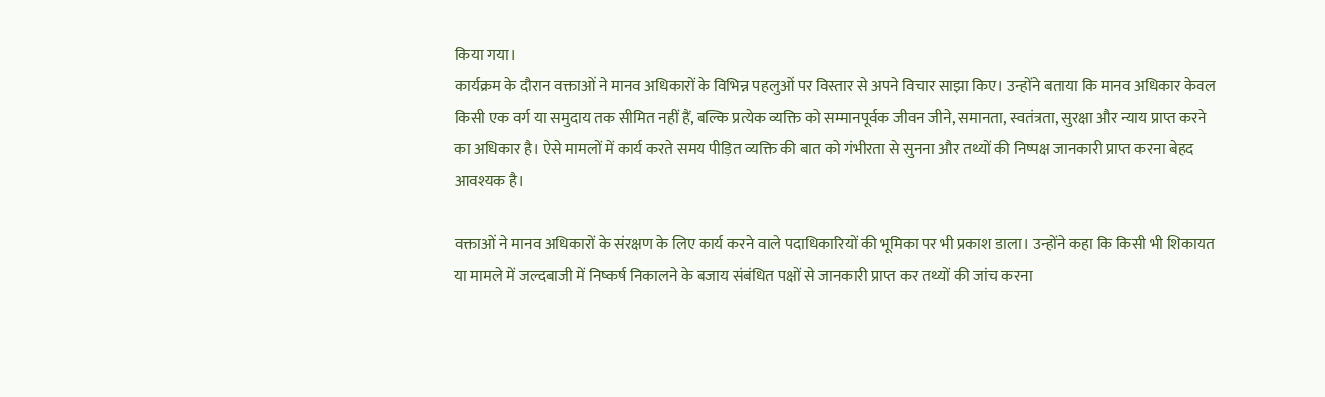किया गया।
कार्यक्रम के दौरान वक्ताओं ने मानव अधिकारों के विभिन्न पहलुओं पर विस्तार से अपने विचार साझा किए। उन्होंने बताया कि मानव अधिकार केवल किसी एक वर्ग या समुदाय तक सीमित नहीं हैं, बल्कि प्रत्येक व्यक्ति को सम्मानपूर्वक जीवन जीने, समानता, स्वतंत्रता, सुरक्षा और न्याय प्राप्त करने का अधिकार है। ऐसे मामलों में कार्य करते समय पीड़ित व्यक्ति की बात को गंभीरता से सुनना और तथ्यों की निष्पक्ष जानकारी प्राप्त करना बेहद आवश्यक है।

वक्ताओं ने मानव अधिकारों के संरक्षण के लिए कार्य करने वाले पदाधिकारियों की भूमिका पर भी प्रकाश डाला। उन्होंने कहा कि किसी भी शिकायत या मामले में जल्दबाजी में निष्कर्ष निकालने के बजाय संबंधित पक्षों से जानकारी प्राप्त कर तथ्यों की जांच करना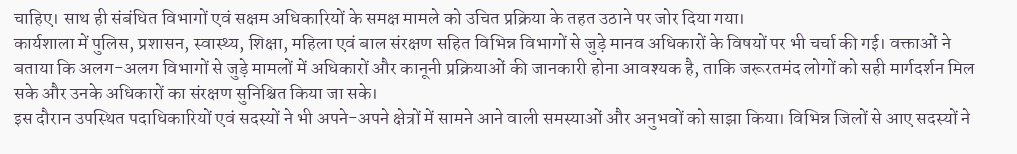चाहिए। साथ ही संबंधित विभागों एवं सक्षम अधिकारियों के समक्ष मामले को उचित प्रक्रिया के तहत उठाने पर जोर दिया गया।
कार्यशाला में पुलिस, प्रशासन, स्वास्थ्य, शिक्षा, महिला एवं बाल संरक्षण सहित विभिन्न विभागों से जुड़े मानव अधिकारों के विषयों पर भी चर्चा की गई। वक्ताओं ने बताया कि अलग-अलग विभागों से जुड़े मामलों में अधिकारों और कानूनी प्रक्रियाओं की जानकारी होना आवश्यक है, ताकि जरूरतमंद लोगों को सही मार्गदर्शन मिल सके और उनके अधिकारों का संरक्षण सुनिश्चित किया जा सके।
इस दौरान उपस्थित पदाधिकारियों एवं सदस्यों ने भी अपने-अपने क्षेत्रों में सामने आने वाली समस्याओं और अनुभवों को साझा किया। विभिन्न जिलों से आए सदस्यों ने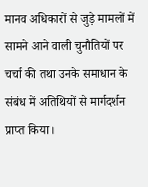मानव अधिकारों से जुड़े मामलों में सामने आने वाली चुनौतियों पर चर्चा की तथा उनके समाधान के संबंध में अतिथियों से मार्गदर्शन प्राप्त किया।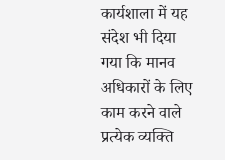कार्यशाला में यह संदेश भी दिया गया कि मानव अधिकारों के लिए काम करने वाले प्रत्येक व्यक्ति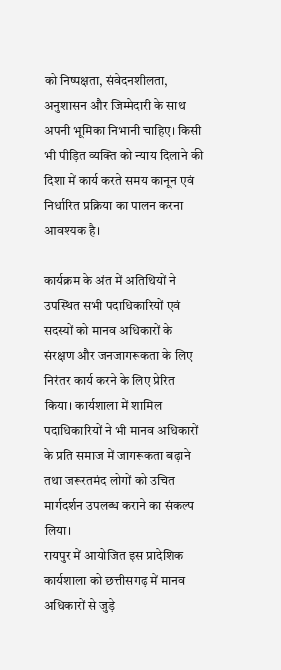को निष्पक्षता, संवेदनशीलता, अनुशासन और जिम्मेदारी के साथ अपनी भूमिका निभानी चाहिए। किसी भी पीड़ित व्यक्ति को न्याय दिलाने की दिशा में कार्य करते समय कानून एवं निर्धारित प्रक्रिया का पालन करना आवश्यक है।

कार्यक्रम के अंत में अतिथियों ने उपस्थित सभी पदाधिकारियों एवं सदस्यों को मानव अधिकारों के संरक्षण और जनजागरूकता के लिए निरंतर कार्य करने के लिए प्रेरित किया। कार्यशाला में शामिल पदाधिकारियों ने भी मानव अधिकारों के प्रति समाज में जागरूकता बढ़ाने तथा जरूरतमंद लोगों को उचित मार्गदर्शन उपलब्ध कराने का संकल्प लिया।
रायपुर में आयोजित इस प्रादेशिक कार्यशाला को छत्तीसगढ़ में मानव अधिकारों से जुड़े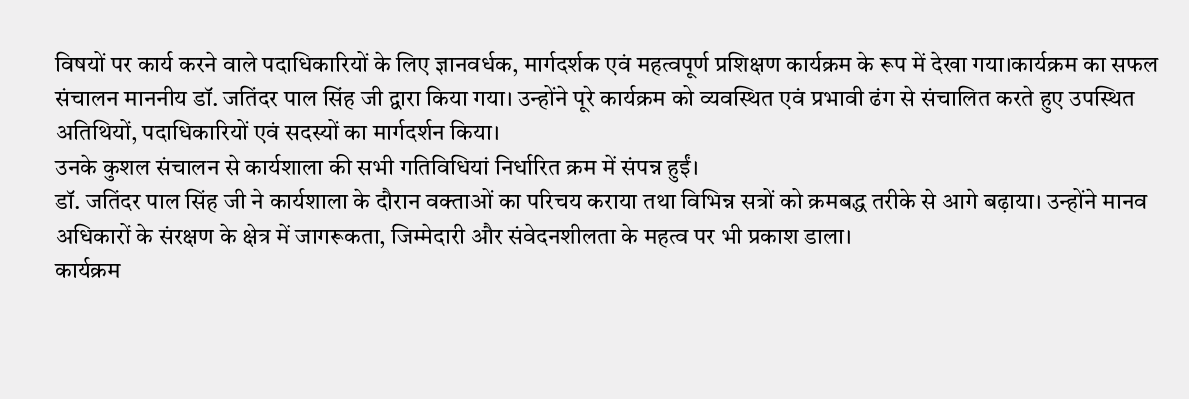विषयों पर कार्य करने वाले पदाधिकारियों के लिए ज्ञानवर्धक, मार्गदर्शक एवं महत्वपूर्ण प्रशिक्षण कार्यक्रम के रूप में देखा गया।कार्यक्रम का सफल संचालन माननीय डॉ. जतिंदर पाल सिंह जी द्वारा किया गया। उन्होंने पूरे कार्यक्रम को व्यवस्थित एवं प्रभावी ढंग से संचालित करते हुए उपस्थित अतिथियों, पदाधिकारियों एवं सदस्यों का मार्गदर्शन किया।
उनके कुशल संचालन से कार्यशाला की सभी गतिविधियां निर्धारित क्रम में संपन्न हुईं।
डॉ. जतिंदर पाल सिंह जी ने कार्यशाला के दौरान वक्ताओं का परिचय कराया तथा विभिन्न सत्रों को क्रमबद्ध तरीके से आगे बढ़ाया। उन्होंने मानव अधिकारों के संरक्षण के क्षेत्र में जागरूकता, जिम्मेदारी और संवेदनशीलता के महत्व पर भी प्रकाश डाला।
कार्यक्रम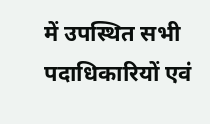में उपस्थित सभी पदाधिकारियों एवं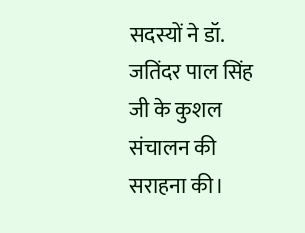सदस्यों ने डॉ. जतिंदर पाल सिंह जी के कुशल संचालन की सराहना की।